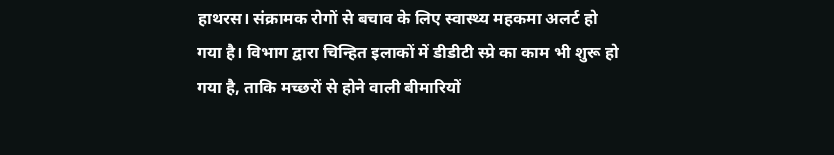हाथरस। संक्रामक रोगों से बचाव के लिए स्वास्थ्य महकमा अलर्ट हो गया है। विभाग द्वारा चिन्हित इलाकों में डीडीटी स्प्रे का काम भी शुरू हो गया है, ताकि मच्छरों से होने वाली बीमारियों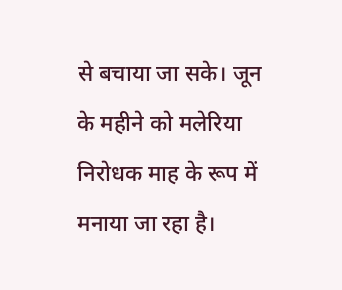से बचाया जा सके। जून के महीने को मलेरिया निरोधक माह के रूप में मनाया जा रहा है।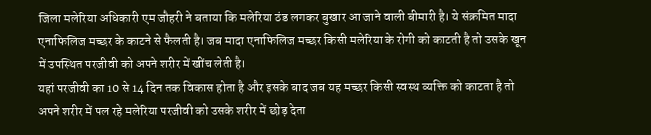जिला मलेरिया अधिकारी एम जौहरी ने बताया कि मलेरिया ठंड लगकर बुखार आ जाने वाली बीमारी है। ये संक्रमित मादा एनाफिलिज मच्छर के काटने से फैलती है। जब मादा एनाफिलिज मच्छर किसी मलेरिया के रोगी को काटती है तो उसके खून में उपस्थित परजीवी को अपने शरीर में खींच लेती है।
यहां परजीवी का 10 से 14 दिन तक विकास होता है और इसके बाद जब यह मच्छर किसी स्वस्थ व्यक्ति को काटता है तो अपने शरीर में पल रहे मलेरिया परजीवी को उसके शरीर में छोड़ देता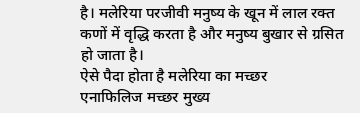है। मलेरिया परजीवी मनुष्य के खून में लाल रक्त कणों में वृद्धि करता है और मनुष्य बुखार से ग्रसित हो जाता है।
ऐसे पैदा होता है मलेरिया का मच्छर
एनाफिलिज मच्छर मुख्य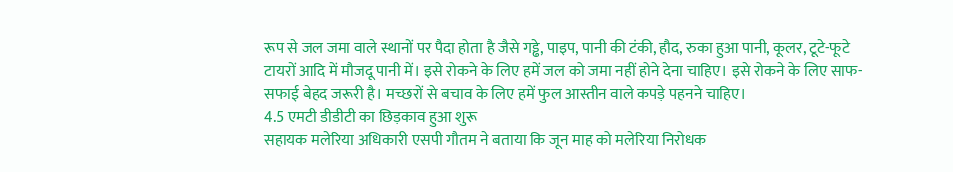रूप से जल जमा वाले स्थानों पर पैदा होता है जैसे गड्ढे, पाइप, पानी की टंकी, हौद, रुका हुआ पानी, कूलर, टूटे-फूटे टायरों आदि में मौजदू पानी में। इसे रोकने के लिए हमें जल को जमा नहीं होने देना चाहिए। इसे रोकने के लिए साफ-सफाई बेहद जरूरी है। मच्छरों से बचाव के लिए हमें फुल आस्तीन वाले कपड़े पहनने चाहिए।
4.5 एमटी डीडीटी का छिड़काव हुआ शुरू
सहायक मलेरिया अधिकारी एसपी गौतम ने बताया कि जून माह को मलेरिया निरोधक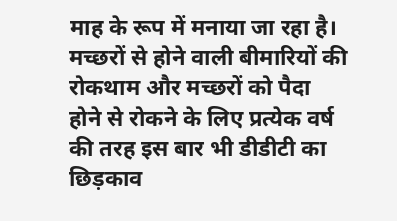माह के रूप में मनाया जा रहा है। मच्छरों से होने वाली बीमारियों की रोकथाम और मच्छरों को पैदा होने से रोकने के लिए प्रत्येक वर्ष की तरह इस बार भी डीडीटी का छिड़काव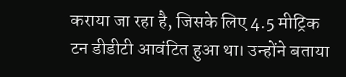कराया जा रहा है, जिसके लिए 4.5 मीट्रिक टन डीडीटी आवंटित हुआ था। उन्होंने बताया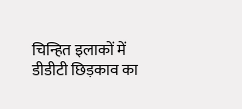चिन्हित इलाकों में डीडीटी छिड़काव का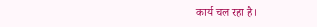कार्य चल रहा है।